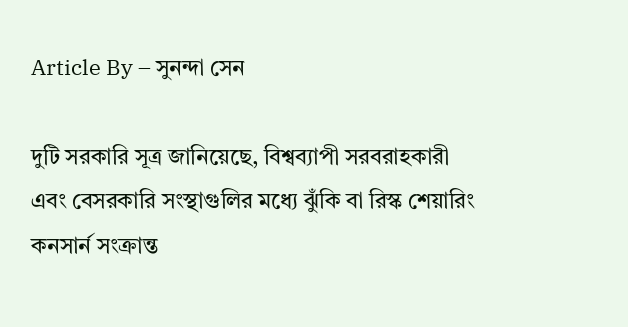Article By – সুনন্দা সেন

দুটি সরকারি সূত্র জানিয়েছে, বিশ্বব্যাপী সরবরাহকারী এবং বেসরকারি সংস্থাগুলির মধ্যে ঝুঁকি বা রিস্ক শেয়ারিং কনসার্ন সংক্রান্ত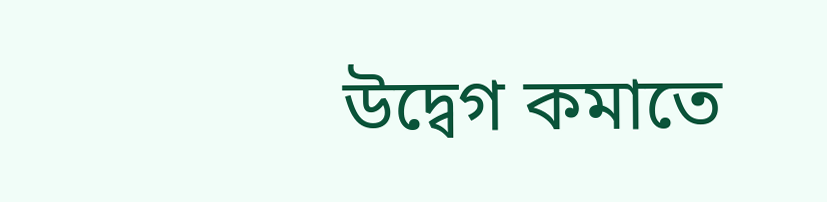উদ্বেগ কমাতে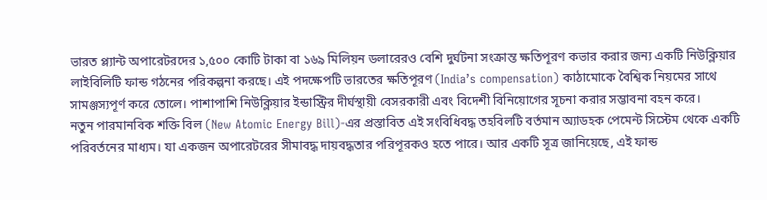ভারত প্ল্যান্ট অপারেটরদের ১,৫০০ কোটি টাকা বা ১৬৯ মিলিয়ন ডলারেরও বেশি দুর্ঘটনা সংক্রান্ত ক্ষতিপূরণ কভার করার জন্য একটি নিউক্লিয়ার লাইবিলিটি ফান্ড গঠনের পরিকল্পনা করছে। এই পদক্ষেপটি ভারতের ক্ষতিপূরণ (India’s compensation) কাঠামোকে বৈশ্বিক নিয়মের সাথে সামঞ্জস্যপূর্ণ করে তোলে। পাশাপাশি নিউক্লিয়ার ইন্ডাস্ট্রির দীর্ঘস্থায়ী বেসরকারী এবং বিদেশী বিনিয়োগের সূচনা করার সম্ভাবনা বহন করে।
নতুন পারমানবিক শক্তি বিল (New Atomic Energy Bill)-এর প্রস্তাবিত এই সংবিধিবদ্ধ তহবিলটি বর্তমান অ্যাডহক পেমেন্ট সিস্টেম থেকে একটি পরিবর্তনের মাধ্যম। যা একজন অপারেটরের সীমাবদ্ধ দায়বদ্ধতার পরিপূরকও হতে পারে। আর একটি সূত্র জানিয়েছে, এই ফান্ড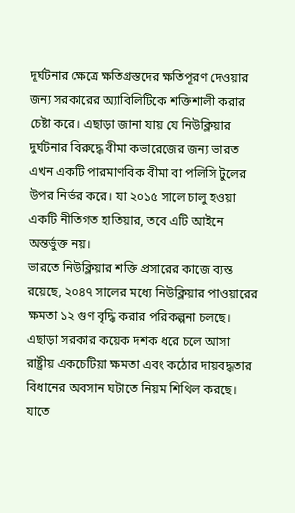দূর্ঘটনার ক্ষেত্রে ক্ষতিগ্রস্তদের ক্ষতিপূরণ দেওয়ার জন্য সরকারের অ্যাবিলিটিকে শক্তিশালী করার চেষ্টা করে। এছাড়া জানা যায় যে নিউক্লিয়ার দুর্ঘটনার বিরুদ্ধে বীমা কভারেজের জন্য ভারত এখন একটি পারমাণবিক বীমা বা পলিসি টুলের উপর নির্ভর করে। যা ২০১৫ সালে চালু হওয়া একটি নীতিগত হাতিয়ার, তবে এটি আইনে অন্তর্ভুক্ত নয়।
ভারতে নিউক্লিয়ার শক্তি প্রসারের কাজে ব্যস্ত রয়েছে, ২০৪৭ সালের মধ্যে নিউক্লিয়ার পাওয়ারের ক্ষমতা ১২ গুণ বৃদ্ধি করার পরিকল্পনা চলছে। এছাড়া সরকার কয়েক দশক ধরে চলে আসা রাষ্ট্রীয় একচেটিয়া ক্ষমতা এবং কঠোর দায়বদ্ধতার বিধানের অবসান ঘটাতে নিয়ম শিথিল করছে। যাতে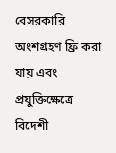বেসরকারি অংশগ্রহণ ফ্রি করা যায় এবং প্রযুক্তিক্ষেত্রে বিদেশী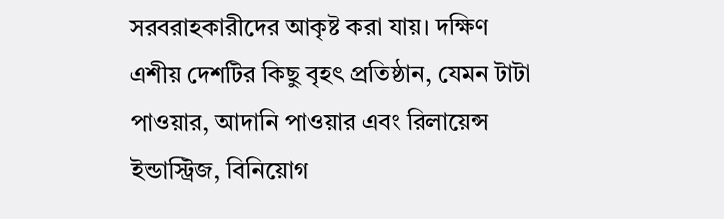সরবরাহকারীদের আকৃষ্ট করা যায়। দক্ষিণ এশীয় দেশটির কিছু বৃহৎ প্রতিষ্ঠান, যেমন টাটা পাওয়ার, আদানি পাওয়ার এবং রিলায়েন্স ইন্ডাস্ট্রিজ, বিনিয়োগ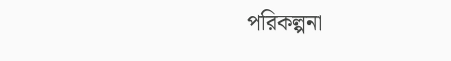পরিকল্পনা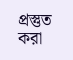প্রস্তুত করা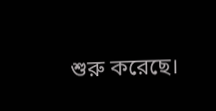শুরু করেছে।